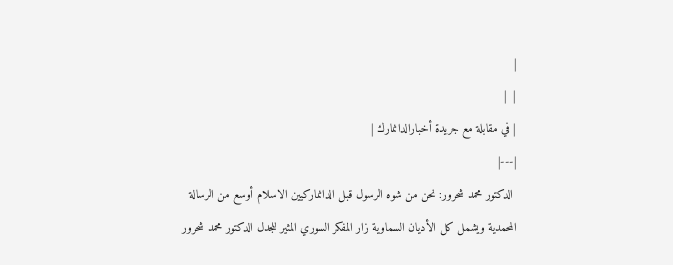|
|  |
| في مقابلة مع جريدة أخبارالدانمارك |
|---|
 الدكتور محمد شحرور: نحن من شوه الرسول قبل الدانماركيين الاسلام أوسع من الرسالة المحمدية ويشمل كل الأديان السماوية زار المفكر السوري المثير للجدل الدكتور محمد شحرور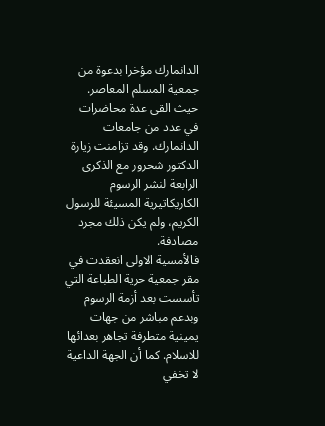الدانمارك مؤخرا بدعوة من جمعية المسلم المعاصر. حيث القى عدة محاضرات في عدد من جامعات الدانمارك. وقد تزامنت زيارة الدكتور شحرور مع الذكرى الرابعة لنشر الرسوم الكاريكاتيرية المسيئة للرسول الكريم، ولم يكن ذلك مجرد مصادفة.
فالأمسية الاولى انعقدت في مقر جمعية حرية الطباعة التي تأسست بعد أزمة الرسوم وبدعم مباشر من جهات يمينية متطرفة تجاهر بعدائها للاسلام. كما أن الجهة الداعية لا تخفي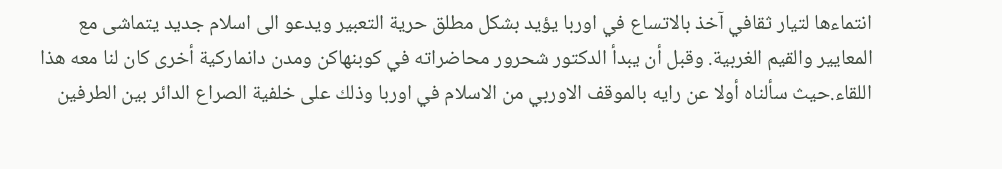انتماءها لتيار ثقافي آخذ بالاتساع في اوربا يؤيد بشكل مطلق حرية التعبير ويدعو الى اسلام جديد يتماشى مع المعايير والقيم الغربية. وقبل أن يبدأ الدكتور شحرور محاضراته في كوبنهاكن ومدن دانماركية أخرى كان لنا معه هذا اللقاء.حيث سألناه أولا عن رايه بالموقف الاوربي من الاسلام في اوربا وذلك على خلفية الصراع الدائر بين الطرفين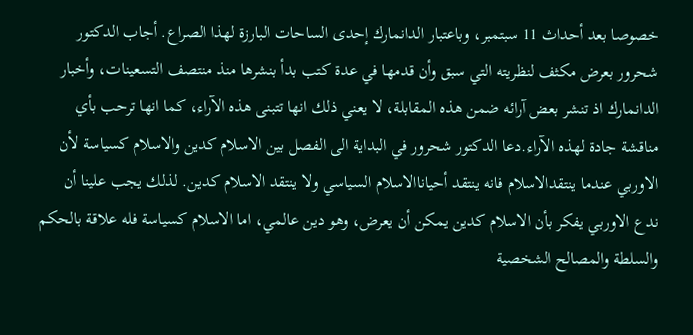خصوصا بعد أحداث 11 سبتمبر، وباعتبار الدانمارك إحدى الساحات البارزة لهذا الصراع. أجاب الدكتور شحرور بعرض مكثف لنظريته التي سبق وأن قدمها في عدة كتب بدأ بنشرها منذ منتصف التسعينات، وأخبار الدانمارك اذ تنشر بعض آرائه ضمن هذه المقابلة، لا يعني ذلك انها تتبنى هذه الآراء، كما انها ترحب بأي مناقشة جادة لهذه الآراء.دعا الدكتور شحرور في البداية الى الفصل بين الاسلام كدين والاسلام كسياسة لأن الاوربي عندما ينتقدالاسلام فانه ينتقد أحياناالاسلام السياسي ولا ينتقد الاسلام كدين. لذلك يجب علينا أن ندع الاوربي يفكر بأن الاسلام كدين يمكن أن يعرض، وهو دين عالمي، اما الاسلام كسياسة فله علاقة بالحكم والسلطة والمصالح الشخصية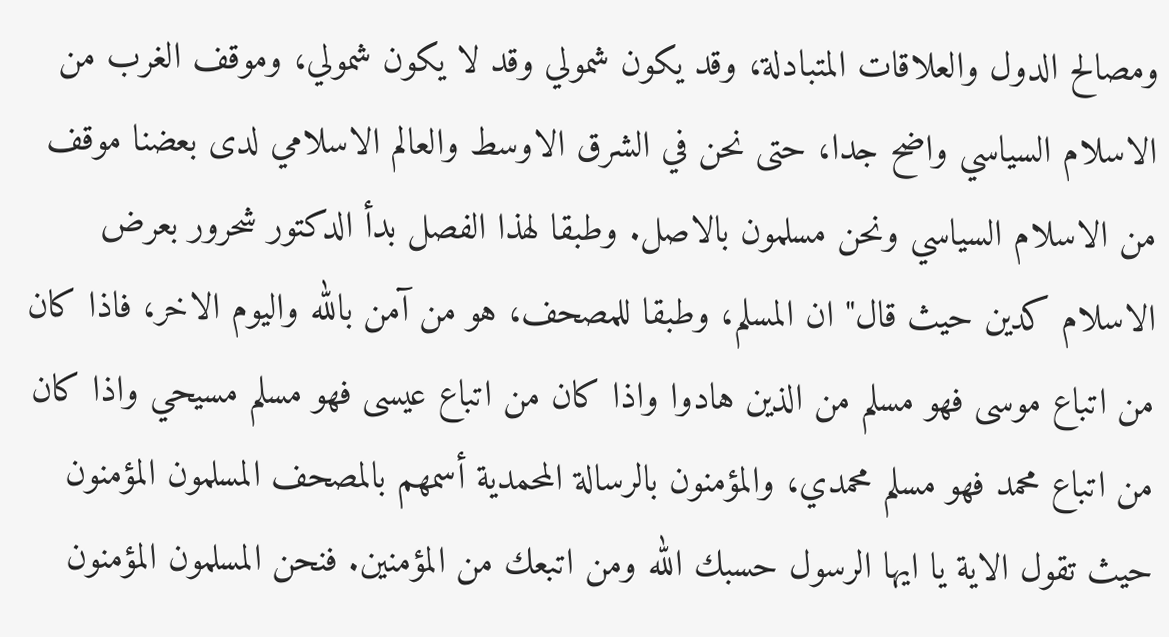ومصالح الدول والعلاقات المتبادلة، وقد يكون شمولي وقد لا يكون شمولي، وموقف الغرب من الاسلام السياسي واضح جدا، حتى نحن في الشرق الاوسط والعالم الاسلامي لدى بعضنا موقف من الاسلام السياسي ونحن مسلمون بالاصل. وطبقا لهذا الفصل بدأ الدكتور شحرور بعرض الاسلام كدين حيث قال" ان المسلم، وطبقا للمصحف، هو من آمن بالله واليوم الاخر، فاذا كان من اتباع موسى فهو مسلم من الذين هادوا واذا كان من اتباع عيسى فهو مسلم مسيحي واذا كان من اتباع محمد فهو مسلم محمدي، والمؤمنون بالرسالة المحمدية أسمهم بالمصحف المسلمون المؤمنون حيث تقول الاية يا ايها الرسول حسبك الله ومن اتبعك من المؤمنين. فنحن المسلمون المؤمنون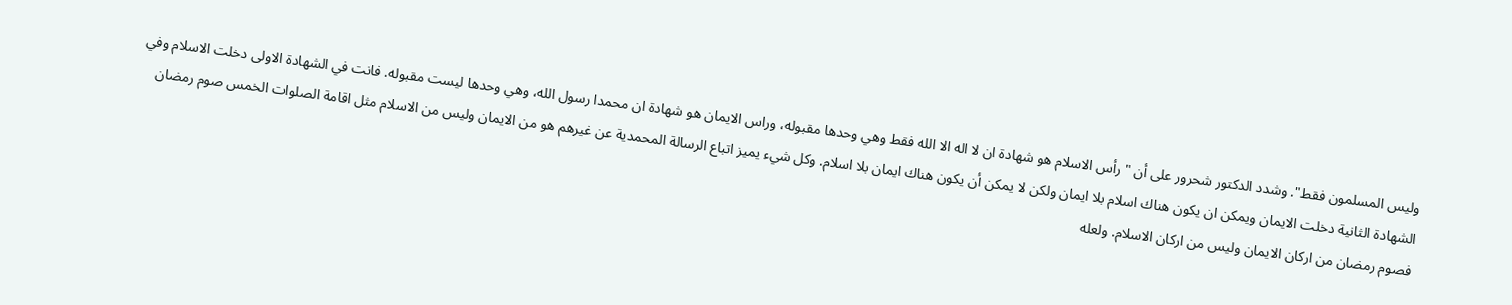وليس المسلمون فقط". وشدد الدكتور شحرور على أن " رأس الاسلام هو شهادة ان لا اله الا الله فقط وهي وحدها مقبوله، وراس الايمان هو شهادة ان محمدا رسول الله، وهي وحدها ليست مقبوله. فانت في الشهادة الاولى دخلت الاسلام وفي الشهادة الثانية دخلت الايمان ويمكن ان يكون هناك اسلام بلا ايمان ولكن لا يمكن أن يكون هناك ايمان بلا اسلام. وكل شيء يميز اتباع الرسالة المحمدية عن غيرهم هو من الايمان وليس من الاسلام مثل اقامة الصلوات الخمس صوم رمضان فصوم رمضان من اركان الايمان وليس من اركان الاسلام. ولعله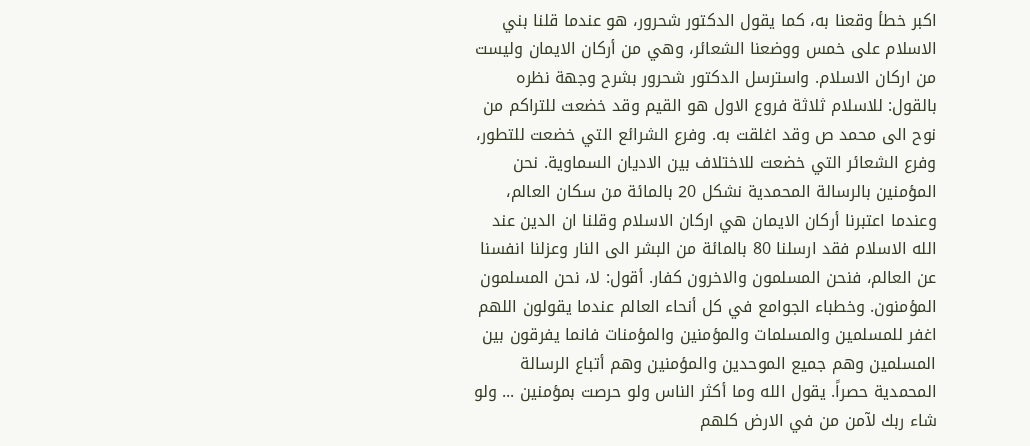اكبر خطأ وقعنا به، كما يقول الدكتور شحرور، هو عندما قلنا بني الاسلام على خمس ووضعنا الشعائر، وهي من أركان الايمان وليست من اركان الاسلام. واسترسل الدكتور شحرور بشرح وجهة نظره بالقول: للاسلام ثلاثة فروع الاول هو القيم وقد خضعت للتراكم من نوح الى محمد ص وقد اغلقت به. وفرع الشرائع التي خضعت للتطور، وفرع الشعائر التي خضعت للاختلاف بين الاديان السماوية. نحن المؤمنين بالرسالة المحمدية نشكل 20 بالمائة من سكان العالم، وعندما اعتبرنا أركان الايمان هي اركان الاسلام وقلنا ان الدين عند الله الاسلام فقد ارسلنا 80 بالمائة من البشر الى النار وعزلنا انفسنا عن العالم، فنحن المسلمون والاخرون كفار. أقول: لا، نحن المسلمون المؤمنون. وخطباء الجوامع في كل أنحاء العالم عندما يقولون اللهم اغفر للمسلمين والمسلمات والمؤمنين والمؤمنات فانما يفرقون بين المسلمين وهم جميع الموحدين والمؤمنين وهم أتباع الرسالة المحمدية حصراً. يقول الله وما أكثر الناس ولو حرصت بمؤمنين ... ولو شاء ربك لآمن من في الارض كلهم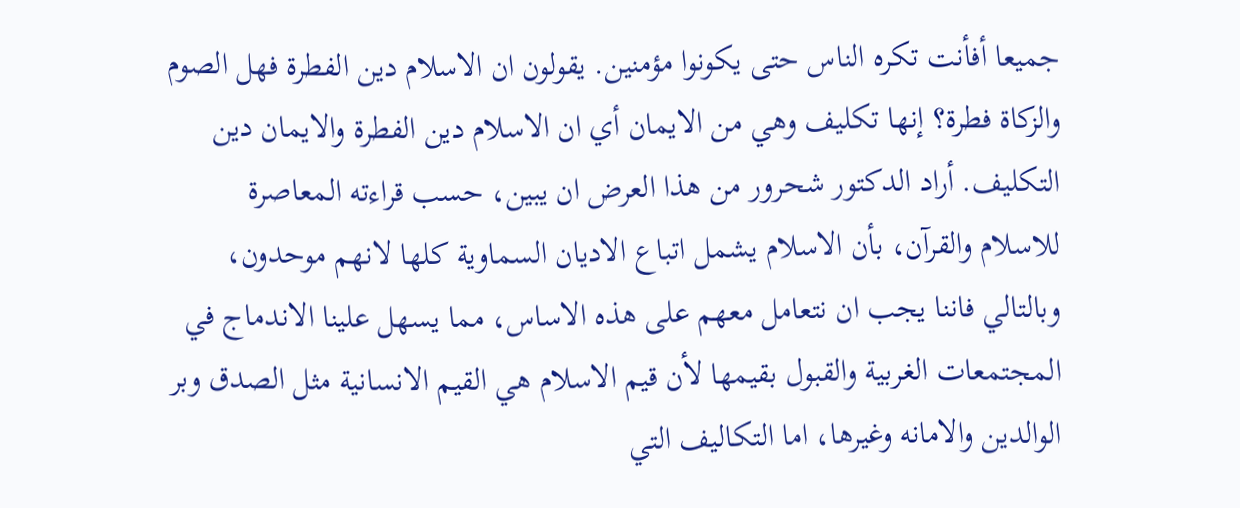جميعا أفأنت تكره الناس حتى يكونوا مؤمنين. يقولون ان الاسلام دين الفطرة فهل الصوم والزكاة فطرة؟ إنها تكليف وهي من الايمان أي ان الاسلام دين الفطرة والايمان دين التكليف. أراد الدكتور شحرور من هذا العرض ان يبين، حسب قراءته المعاصرة للاسلام والقرآن، بأن الاسلام يشمل اتباع الاديان السماوية كلها لانهم موحدون، وبالتالي فاننا يجب ان نتعامل معهم على هذه الاساس، مما يسهل علينا الاندماج في المجتمعات الغربية والقبول بقيمها لأن قيم الاسلام هي القيم الانسانية مثل الصدق وبر الوالدين والامانه وغيرها، اما التكاليف التي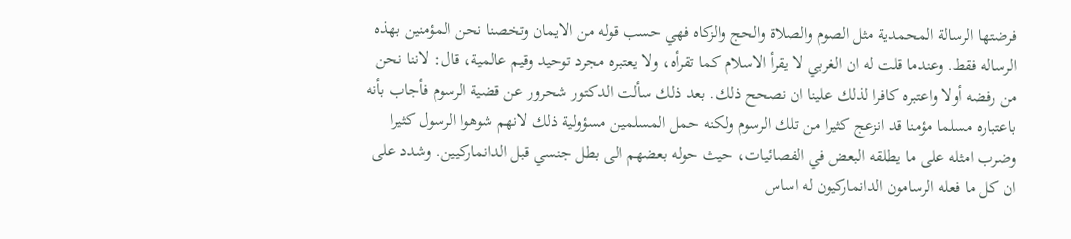فرضتها الرسالة المحمدية مثل الصوم والصلاة والحج والزكاه فهي حسب قوله من الايمان وتخصنا نحن المؤمنين بهذه الرساله فقط. وعندما قلت له ان الغربي لا يقرأ الاسلام كما تقرأه، ولا يعتبره مجرد توحيد وقيم عالمية، قال: لاننا نحن من رفضه أولا واعتبره كافرا لذلك علينا ان نصحح ذلك. بعد ذلك سألت الدكتور شحرور عن قضية الرسوم فأجاب بأنه باعتباره مسلما مؤمنا قد انزعج كثيرا من تلك الرسوم ولكنه حمل المسلمين مسؤولية ذلك لانهم شوهوا الرسول كثيرا وضرب امثله على ما يطلقه البعض في الفصائيات، حيث حوله بعضهم الى بطل جنسي قبل الدانماركيين. وشدد على ان كل ما فعله الرسامون الدانماركيون له اساس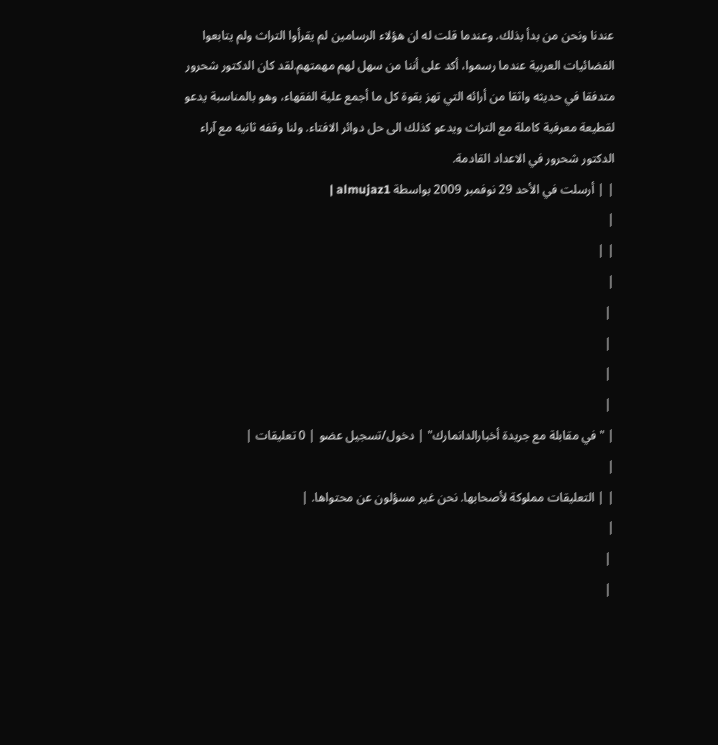عندنا ونحن من بدأ بذلك. وعندما قلت له ان هؤلاء الرسامين لم يقرأوا التراث ولم يتابعوا الفضائيات العربية عندما رسموا، أكد على أننا من سهل لهم مهمتهم.لقد كان الدكتور شحرور متدفقا في حديثه واثقا من أرائه التي تهز بقوة كل ما أجمع علية الفقهاء، وهو بالمناسبة يدعو لقطيعة معرفية كاملة مع التراث ويدعو كذلك الى حل دوائر الافتاء. ولنا وقفه ثانيه مع آراء الدكتور شحرور في الاعداد القادمة.
| | أرسلت في الأحد 29 نوفمبر 2009 بواسطة almujaz1 |
|
| |
|
 |
 |
 |
 |
| "في مقابلة مع جريدة أخبارالدانمارك" | دخول/تسجيل عضو | 0 تعليقات |
|
| | التعليقات مملوكة لأصحابها. نحن غير مسؤلون عن محتواها. |
|
 |
 |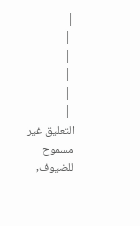|
 |
 |
 |
 |
 |
التعليق غير مسموح للضيوف,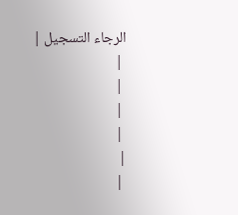الرجاء التسجيل |
 |
 |
 |
 |
|
 |